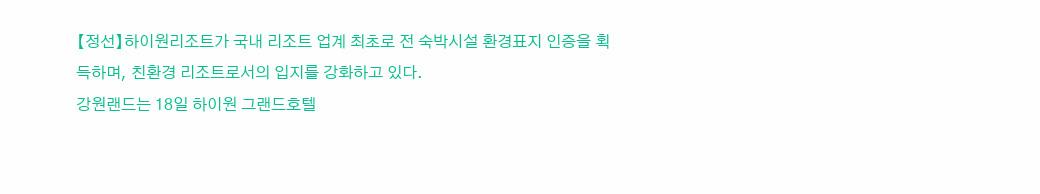【정선】하이원리조트가 국내 리조트 업계 최초로 전 숙박시설 환경표지 인증을 획득하며, 친환경 리조트로서의 입지를 강화하고 있다.
강원랜드는 18일 하이원 그랜드호텔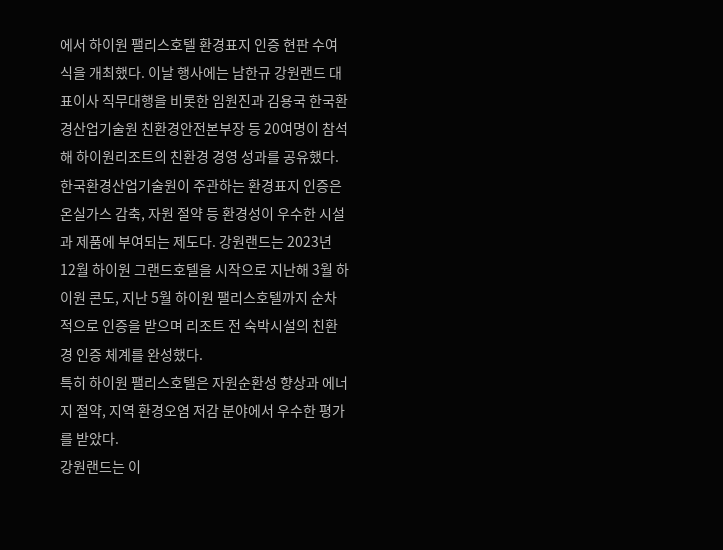에서 하이원 팰리스호텔 환경표지 인증 현판 수여식을 개최했다. 이날 행사에는 남한규 강원랜드 대표이사 직무대행을 비롯한 임원진과 김용국 한국환경산업기술원 친환경안전본부장 등 20여명이 참석해 하이원리조트의 친환경 경영 성과를 공유했다.
한국환경산업기술원이 주관하는 환경표지 인증은 온실가스 감축, 자원 절약 등 환경성이 우수한 시설과 제품에 부여되는 제도다. 강원랜드는 2023년 12월 하이원 그랜드호텔을 시작으로 지난해 3월 하이원 콘도, 지난 5월 하이원 팰리스호텔까지 순차적으로 인증을 받으며 리조트 전 숙박시설의 친환경 인증 체계를 완성했다.
특히 하이원 팰리스호텔은 자원순환성 향상과 에너지 절약, 지역 환경오염 저감 분야에서 우수한 평가를 받았다.
강원랜드는 이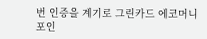번 인증을 계기로 그린카드 에코머니 포인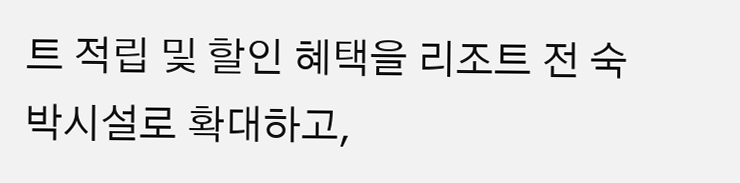트 적립 및 할인 혜택을 리조트 전 숙박시설로 확대하고,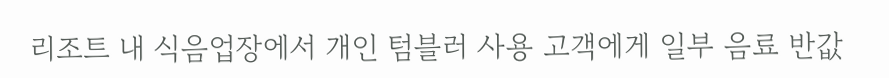리조트 내 식음업장에서 개인 텀블러 사용 고객에게 일부 음료 반값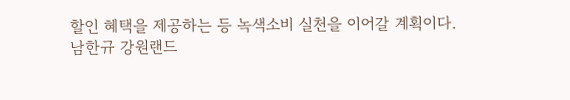할인 혜택을 제공하는 등 녹색소비 실천을 이어갈 계획이다.
남한규 강원랜드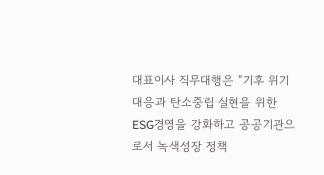대표이사 직무대행은 “기후 위기 대응과 탄소중립 실현을 위한 ESG경영을 강화하고 공공기관으로서 녹색성장 정책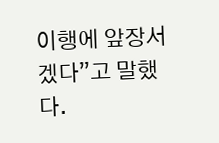이행에 앞장서겠다”고 말했다.